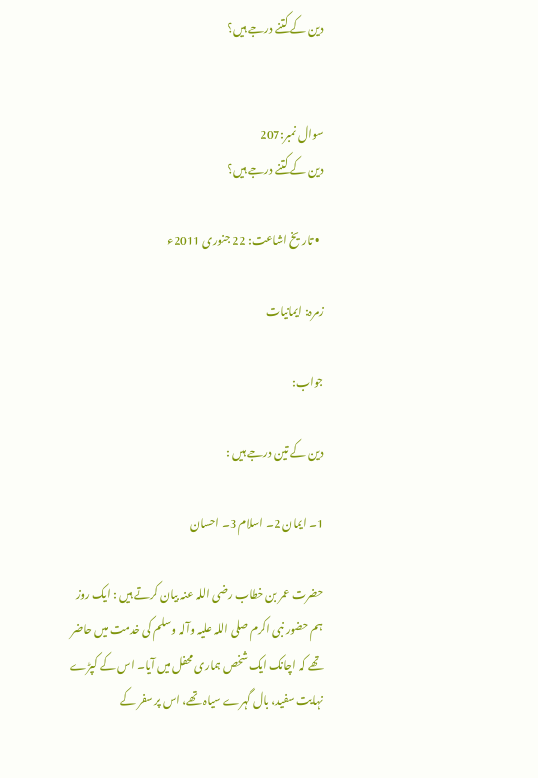دین کے کتنے درجے ہیں؟


سوال نمبر:207
دین کے کتنے درجے ہیں؟

  • تاریخ اشاعت: 22 جنوری 2011ء

زمرہ: ایمانیات

جواب:

دین کے تین درجے ہیں :

1۔ ایمان 2۔ اسلام 3۔ احسان

حضرت عمر بن خطاب رضی اللہ عنہ بیان کرتے ہیں : ایک روز ہم حضور نبی اکرم صلی اللہ علیہ وآلہ وسلم کی خدمت میں حاضر تھے کہ اچانک ایک شخص ہماری محفل میں آیا۔ اس کے کپڑے نہایت سفید، بال گہرے سیاہ تھے، اس پر سفر کے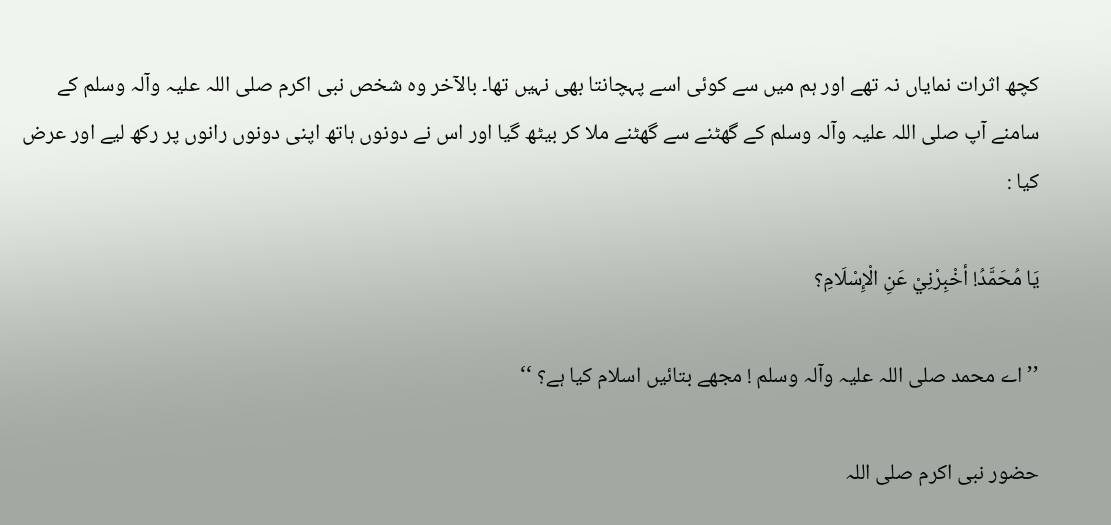کچھ اثرات نمایاں نہ تھے اور ہم میں سے کوئی اسے پہچانتا بھی نہیں تھا۔ بالآخر وہ شخص نبی اکرم صلی اللہ علیہ وآلہ وسلم کے سامنے آپ صلی اللہ علیہ وآلہ وسلم کے گھٹنے سے گھٹنے ملا کر بیٹھ گیا اور اس نے دونوں ہاتھ اپنی دونوں رانوں پر رکھ لیے اور عرض کیا :

يَا مُحَمَّدُ! أخْبِرْنِيْ عَنِ الْإِسْلَامِ؟

’’اے محمد صلی اللہ علیہ وآلہ وسلم ! مجھے بتائیں اسلام کیا ہے؟ ‘‘

حضور نبی اکرم صلی اللہ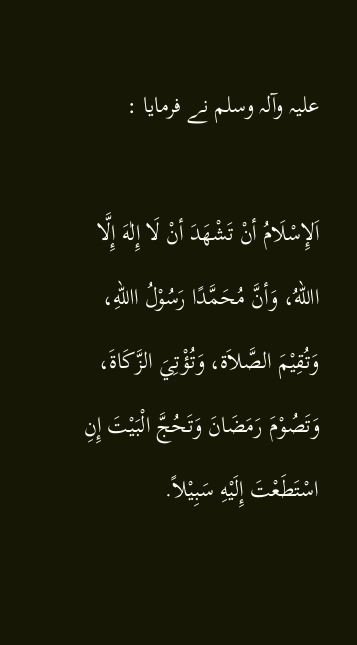علیہ وآلہ وسلم نے فرمایا :

اَلإِسْلَامُ أنْ تَشْهَدَ أنْ لَا إِلٰهَ إِلَّا االلهُ، وَأنَّ مُحَمَّدًا رَسُوْلُ االلهِ، وَتُقِيْمَ الصَّلاَة، وَتُؤْتِيَ الزَّکَاةَ، وَتَصُوْمَ رَمَضَانَ وَتَحُجَّ الْبَيْتَ إِنِ اسْتَطَعْتَ إِلَيْهِ سَبِيْلاً.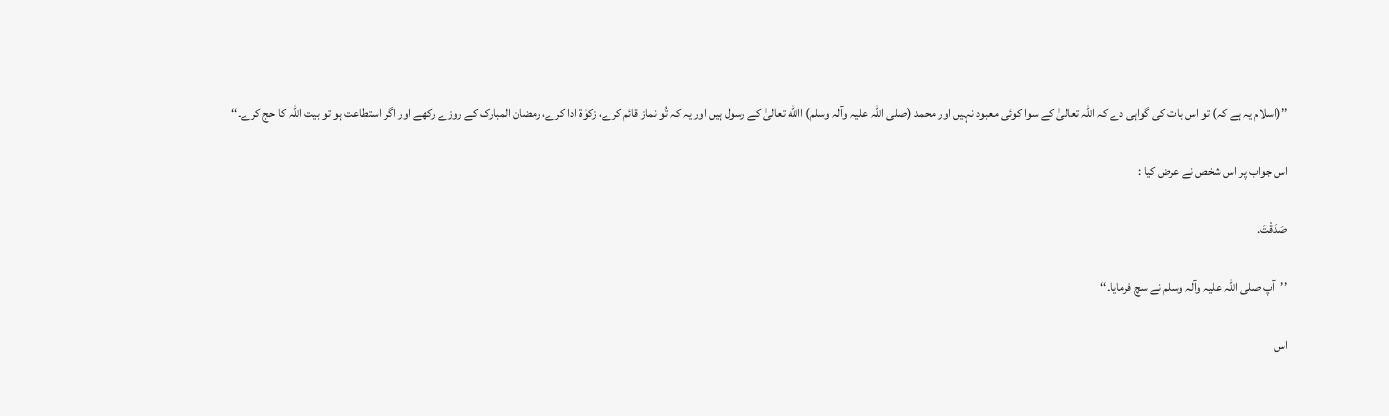’’(اسلام یہ ہے کہ) تو اس بات کی گواہی دے کہ اللہ تعالیٰ کے سوا کوئی معبود نہیں اور محمد (صلی اللہ علیہ وآلہ وسلم) االله تعالیٰ کے رسول ہیں اور یہ کہ تُو نماز قائم کرے، زکوٰۃ ادا کرے، رمضان المبارک کے روزے رکھے اور اگر استطاعت ہو تو بیت اللہ کا حج کرے۔‘‘

اس جواب پر اس شخص نے عرض کیا :

صَدَقْتَ.

’’آپ صلی اللہ علیہ وآلہ وسلم نے سچ فرمایا۔‘‘

اس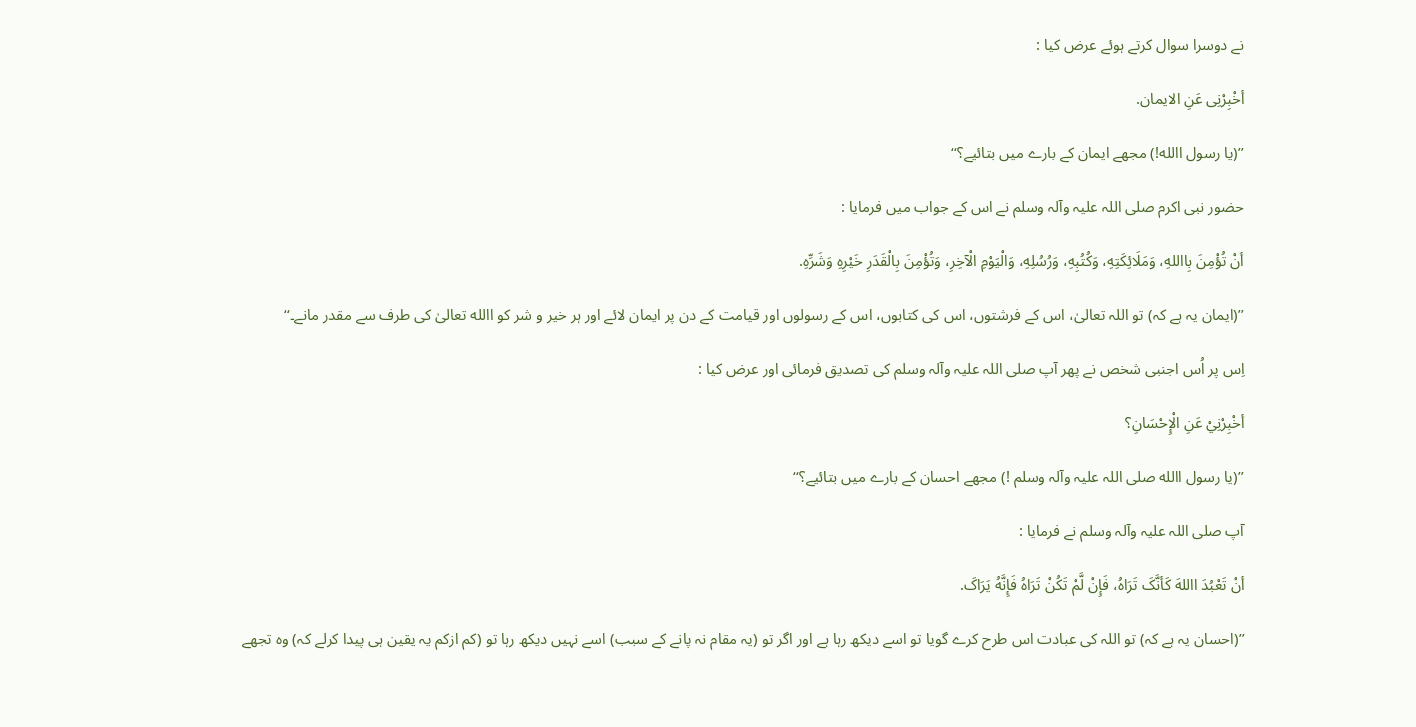نے دوسرا سوال کرتے ہوئے عرض کیا :

أخْبِرْنِی عَنِ الايمان.

’’(یا رسول االله!) مجھے ایمان کے بارے میں بتائیے؟‘‘

حضور نبی اکرم صلی اللہ علیہ وآلہ وسلم نے اس کے جواب میں فرمایا :

أنْ تُؤْمِنَ بِااللهِ، وَمَلَائِکَتِهِ، وَکُتُبِهِ، وَرُسُلِهِ، وَالْيَوْمِ الْآخِرِ، وَتُؤْمِنَ بِالْقَدَرِ خَيْرِهِ وَشَرِّهِ.

’’(ایمان یہ ہے کہ) تو اللہ تعالیٰ، اس کے فرشتوں، اس کی کتابوں، اس کے رسولوں اور قیامت کے دن پر ایمان لائے اور ہر خیر و شر کو االله تعالیٰ کی طرف سے مقدر مانے۔‘‘

اِس پر اُس اجنبی شخص نے پھر آپ صلی اللہ علیہ وآلہ وسلم کی تصدیق فرمائی اور عرض کیا :

أخْبِرْنِيْ عَنِ الْإِحْسَانِ؟

’’(یا رسول االله صلی اللہ علیہ وآلہ وسلم !) مجھے احسان کے بارے میں بتائیے؟‘‘

آپ صلی اللہ علیہ وآلہ وسلم نے فرمایا :

أنْ تَعْبُدَ االلهَ کَأنَّکَ تَرَاهُ، فَإِنْ لَّمْ تَکُنْ تَرَاهُ فَإِنَّهُ يَرَاکَ.

’’(احسان یہ ہے کہ) تو اللہ کی عبادت اس طرح کرے گویا تو اسے دیکھ رہا ہے اور اگر تو (یہ مقام نہ پانے کے سبب) اسے نہیں دیکھ رہا تو (کم ازکم یہ یقین ہی پیدا کرلے کہ) وہ تجھے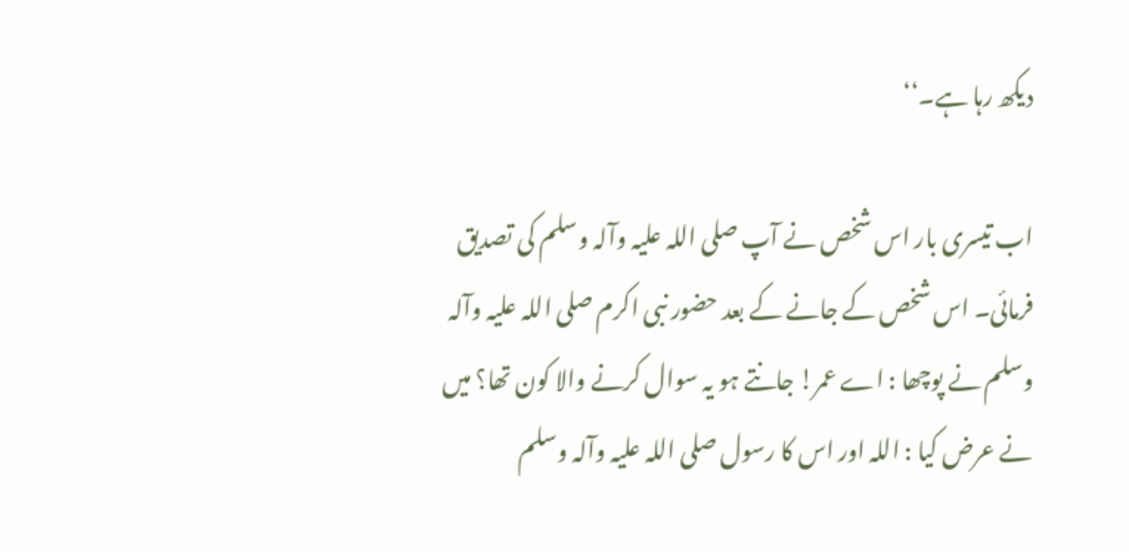دیکھ رہا ہے۔‘‘

اب تیسری بار اس شخص نے آپ صلی اللہ علیہ وآلہ وسلم کی تصدیق فرمائی۔ اس شخص کے جانے کے بعد حضور نبی اکرم صلی اللہ علیہ وآلہ وسلم نے پوچھا : اے عمر! جانتے ہو یہ سوال کرنے والا کون تھا؟ میں نے عرض کیا : اللہ اور اس کا رسول صلی اللہ علیہ وآلہ وسلم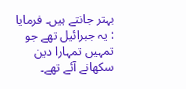بہتر جانتے ہیں۔ فرمایا : یہ جبرائیل تھے جو تمہیں تمہارا دین سکھانے آئے تھے۔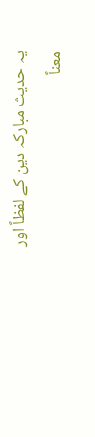یہ حدیث مبارکہ دین کے لفظاً اور معناً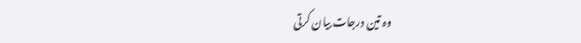وہ تین درجات بیان کرتی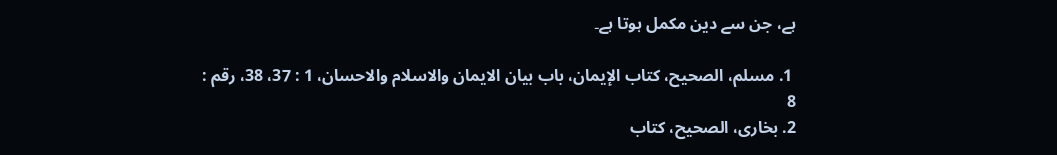ہے، جن سے دین مکمل ہوتا ہے۔

 1. مسلم، الصحيح، کتاب الإيمان، باب بيان الايمان والاسلام والاحسان، 1 : 37، 38، رقم : 8
2. بخاری، الصحيح، کتاب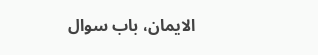الايمان، باب سوال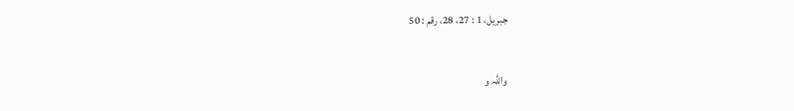جبريل، 1 : 27، 28، رقم : 50

واللہ و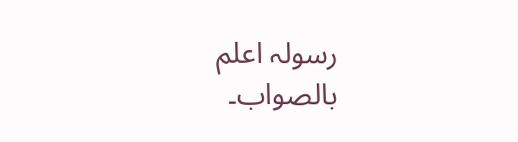رسولہ اعلم بالصواب۔